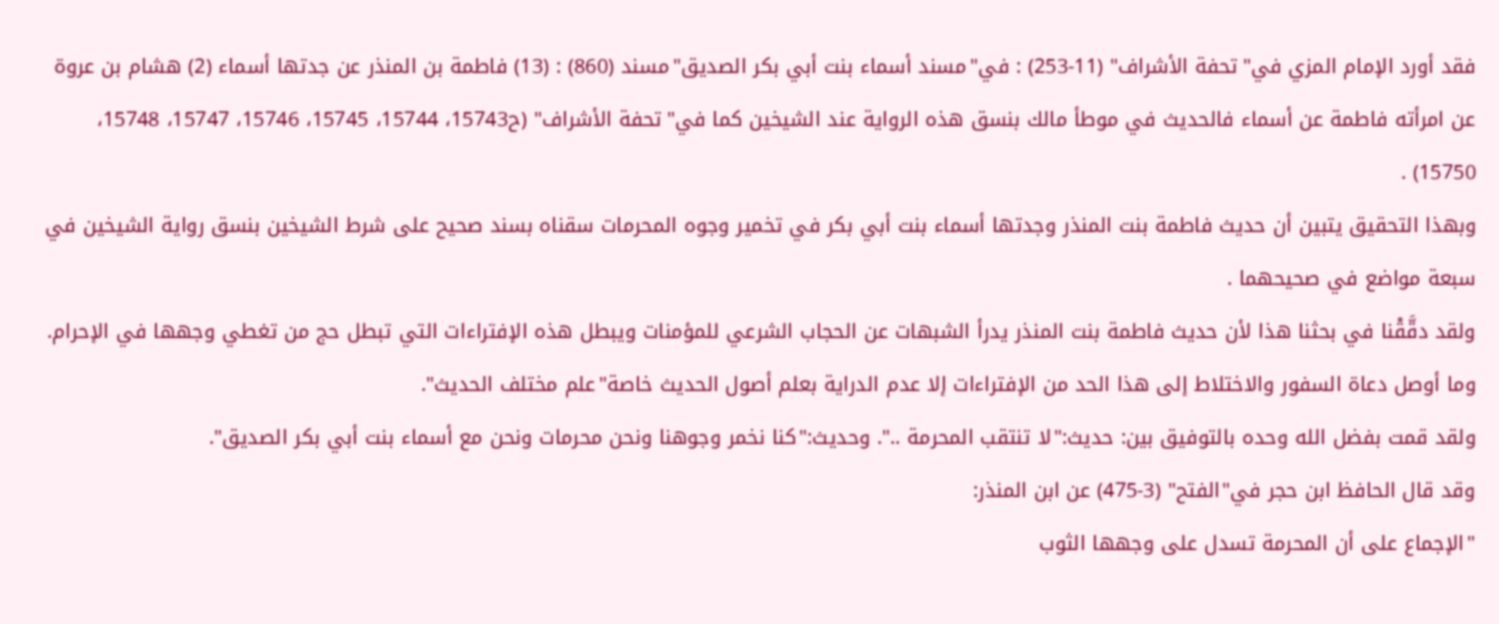فقد أورد الإمام المزي في"تحفة الأشراف" (11-253) : في"مسند أسماء بنت أبي بكر الصديق"مسند (860) : (13) فاطمة بن المنذر عن جدتها أسماء (2) هشام بن عروة عن امرأته فاطمة عن أسماء فالحديث في موطأ مالك بنسق هذه الرواية عند الشيخين كما في"تحفة الأشراف" (ح15743، 15744، 15745، 15746، 15747، 15748، 15750) .
وبهذا التحقيق يتبين أن حديث فاطمة بنت المنذر وجدتها أسماء بنت أبي بكر في تخمير وجوه المحرمات سقناه بسند صحيح على شرط الشيخين بنسق رواية الشيخين في سبعة مواضع في صحيحهما .
ولقد دقَّقْنا في بحثنا هذا لأن حديث فاطمة بنت المنذر يدرأ الشبهات عن الحجاب الشرعي للمؤمنات ويبطل هذه الإفتراءات التي تبطل حج من تغطي وجهها في الإحرام.
وما أوصل دعاة السفور والاختلاط إلى هذا الحد من الإفتراءات إلا عدم الدراية بعلم أصول الحديث خاصة"علم مختلف الحديث".
ولقد قمت بفضل الله وحده بالتوفيق بين: حديث:"لا تنتقب المحرمة ..". وحديث:"كنا نخمر وجوهنا ونحن محرمات ونحن مع أسماء بنت أبي بكر الصديق".
وقد قال الحافظ ابن حجر في"الفتح" (3-475) عن ابن المنذر:
"الإجماع على أن المحرمة تسدل على وجهها الثوب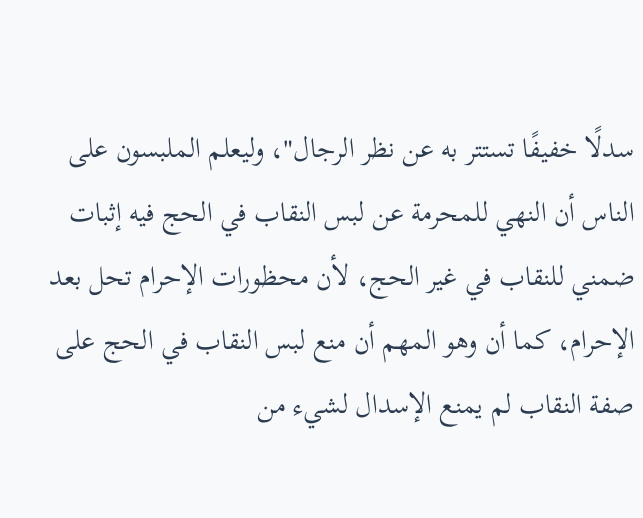سدلًا خفيفًا تستتر به عن نظر الرجال"، وليعلم الملبسون على الناس أن النهي للمحرمة عن لبس النقاب في الحج فيه إثبات ضمني للنقاب في غير الحج، لأن محظورات الإحرام تحل بعد الإحرام، كما أن وهو المهم أن منع لبس النقاب في الحج على صفة النقاب لم يمنع الإسدال لشيء من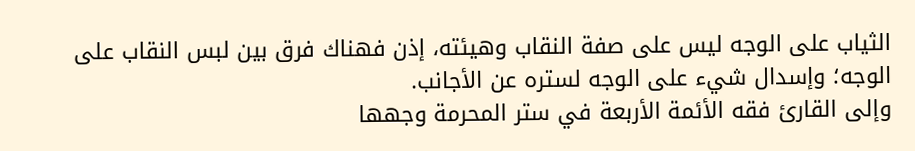الثياب على الوجه ليس على صفة النقاب وهيئته، إذن فهناك فرق بين لبس النقاب على الوجه؛ وإسدال شيء على الوجه لستره عن الأجانب.
وإلى القارئ فقه الأئمة الأربعة في ستر المحرمة وجهها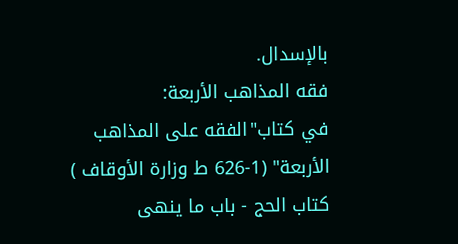بالإسدال.
فقه المذاهب الأربعة:
في كتاب"الفقه على المذاهب الأربعة" (1-626 ط وزارة الأوقاف ) كتاب الحج - باب ما ينهى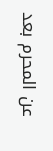عن المحرم بعد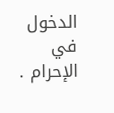الدخول في الإحرام .